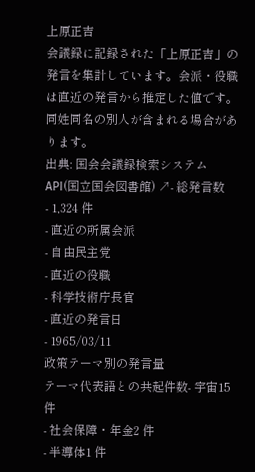上原正吉
会議録に記録された「上原正吉」の発言を集計しています。会派・役職は直近の発言から推定した値です。同姓同名の別人が含まれる場合があります。
出典: 国会会議録検索システム API(国立国会図書館) ↗- 総発言数
- 1,324 件
- 直近の所属会派
- 自由民主党
- 直近の役職
- 科学技術庁長官
- 直近の発言日
- 1965/03/11
政策テーマ別の発言量
テーマ代表語との共起件数- 宇宙15 件
- 社会保障・年金2 件
- 半導体1 件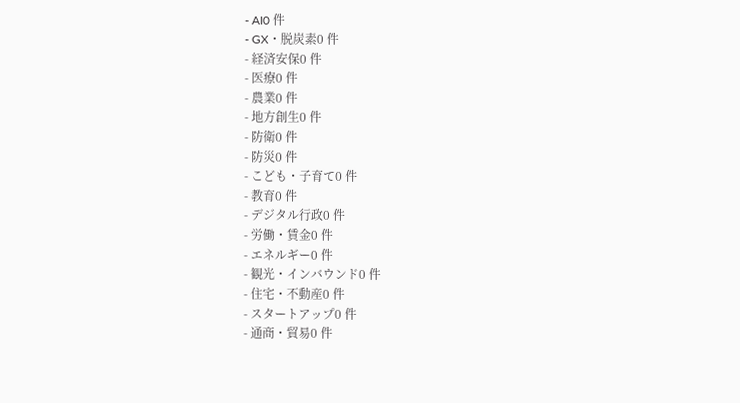- AI0 件
- GX・脱炭素0 件
- 経済安保0 件
- 医療0 件
- 農業0 件
- 地方創生0 件
- 防衛0 件
- 防災0 件
- こども・子育て0 件
- 教育0 件
- デジタル行政0 件
- 労働・賃金0 件
- エネルギー0 件
- 観光・インバウンド0 件
- 住宅・不動産0 件
- スタートアップ0 件
- 通商・貿易0 件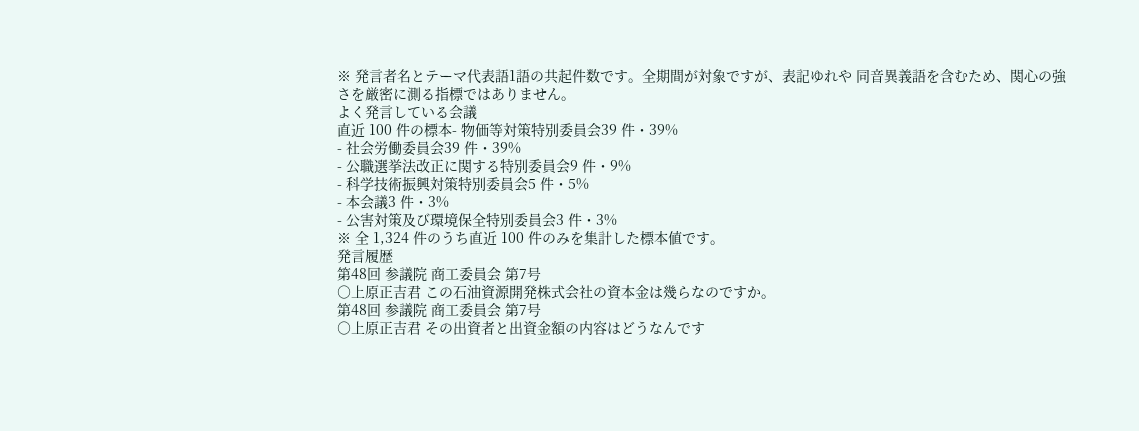※ 発言者名とテーマ代表語1語の共起件数です。全期間が対象ですが、表記ゆれや 同音異義語を含むため、関心の強さを厳密に測る指標ではありません。
よく発言している会議
直近 100 件の標本- 物価等対策特別委員会39 件・39%
- 社会労働委員会39 件・39%
- 公職選挙法改正に関する特別委員会9 件・9%
- 科学技術振興対策特別委員会5 件・5%
- 本会議3 件・3%
- 公害対策及び環境保全特別委員会3 件・3%
※ 全 1,324 件のうち直近 100 件のみを集計した標本値です。
発言履歴
第48回 参議院 商工委員会 第7号
○上原正吉君 この石油資源開発株式会社の資本金は幾らなのですか。
第48回 参議院 商工委員会 第7号
○上原正吉君 その出資者と出資金額の内容はどうなんです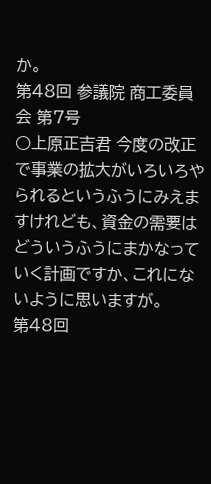か。
第48回 参議院 商工委員会 第7号
○上原正吉君 今度の改正で事業の拡大がいろいろやられるというふうにみえますけれども、資金の需要はどういうふうにまかなっていく計画ですか、これにないように思いますが。
第48回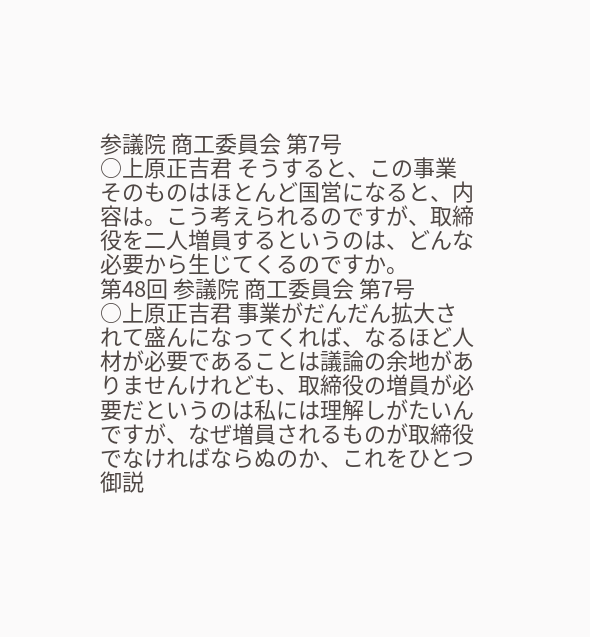参議院 商工委員会 第7号
○上原正吉君 そうすると、この事業そのものはほとんど国営になると、内容は。こう考えられるのですが、取締役を二人増員するというのは、どんな必要から生じてくるのですか。
第48回 参議院 商工委員会 第7号
○上原正吉君 事業がだんだん拡大されて盛んになってくれば、なるほど人材が必要であることは議論の余地がありませんけれども、取締役の増員が必要だというのは私には理解しがたいんですが、なぜ増員されるものが取締役でなければならぬのか、これをひとつ御説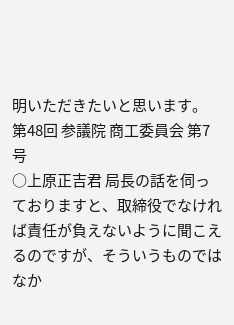明いただきたいと思います。
第48回 参議院 商工委員会 第7号
○上原正吉君 局長の話を伺っておりますと、取締役でなければ責任が負えないように聞こえるのですが、そういうものではなか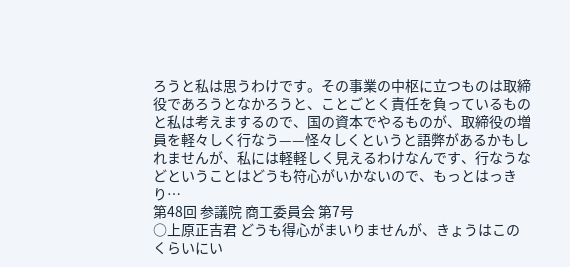ろうと私は思うわけです。その事業の中枢に立つものは取締役であろうとなかろうと、ことごとく責任を負っているものと私は考えまするので、国の資本でやるものが、取締役の増員を軽々しく行なう——怪々しくというと語弊があるかもしれませんが、私には軽軽しく見えるわけなんです、行なうなどということはどうも符心がいかないので、もっとはっきり…
第48回 参議院 商工委員会 第7号
○上原正吉君 どうも得心がまいりませんが、きょうはこのくらいにい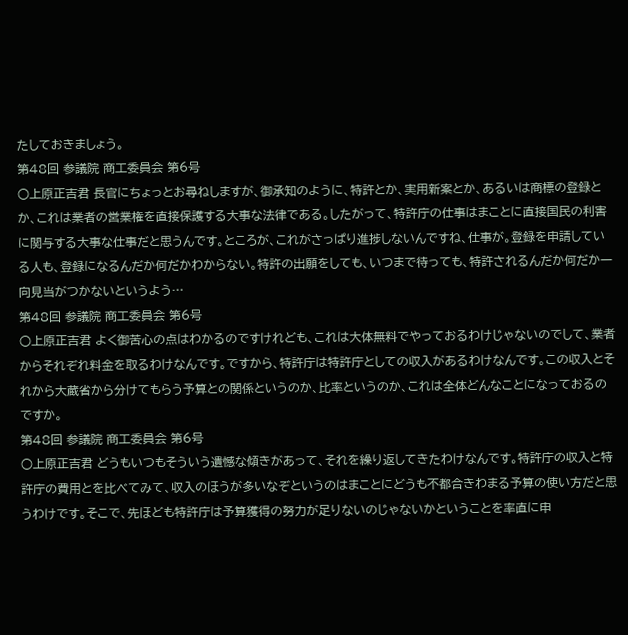たしておきましょう。
第48回 参議院 商工委員会 第6号
○上原正吉君 長官にちょっとお尋ねしますが、御承知のように、特許とか、実用新案とか、あるいは商標の登録とか、これは業者の営業権を直接保護する大事な法律である。したがって、特許庁の仕事はまことに直接国民の利害に関与する大事な仕事だと思うんです。ところが、これがさっぱり進捗しないんですね、仕事が。登録を申請している人も、登録になるんだか何だかわからない。特許の出願をしても、いつまで待っても、特許されるんだか何だか一向見当がつかないというよう…
第48回 参議院 商工委員会 第6号
○上原正吉君 よく御苦心の点はわかるのですけれども、これは大体無料でやっておるわけじゃないのでして、業者からそれぞれ料金を取るわけなんです。ですから、特許庁は特許庁としての収入があるわけなんです。この収入とそれから大蔵省から分けてもらう予算との関係というのか、比率というのか、これは全体どんなことになっておるのですか。
第48回 参議院 商工委員会 第6号
○上原正吉君 どうもいつもそういう遺憾な傾きがあって、それを繰り返してきたわけなんです。特許庁の収入と特許庁の費用とを比べてみて、収入のほうが多いなぞというのはまことにどうも不都合きわまる予算の使い方だと思うわけです。そこで、先ほども特許庁は予算獲得の努力が足りないのじゃないかということを率直に申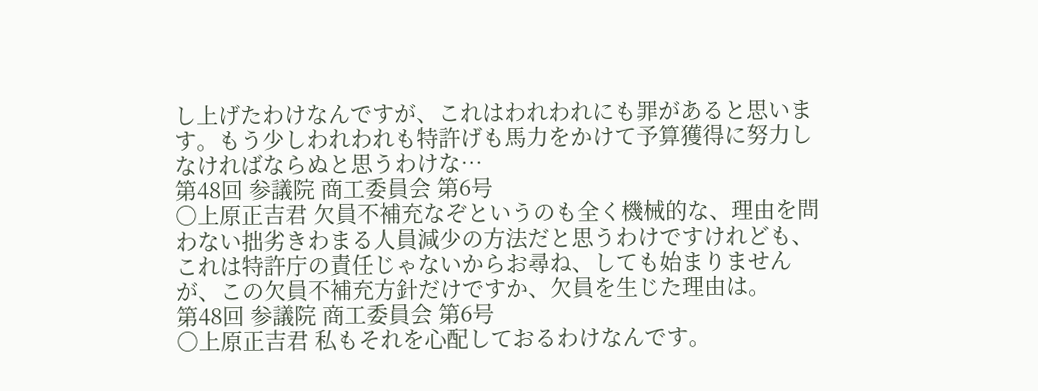し上げたわけなんですが、これはわれわれにも罪があると思います。もう少しわれわれも特許げも馬力をかけて予算獲得に努力しなければならぬと思うわけな…
第48回 参議院 商工委員会 第6号
○上原正吉君 欠員不補充なぞというのも全く機械的な、理由を問わない拙劣きわまる人員減少の方法だと思うわけですけれども、これは特許庁の責任じゃないからお尋ね、しても始まりませんが、この欠員不補充方針だけですか、欠員を生じた理由は。
第48回 参議院 商工委員会 第6号
○上原正吉君 私もそれを心配しておるわけなんです。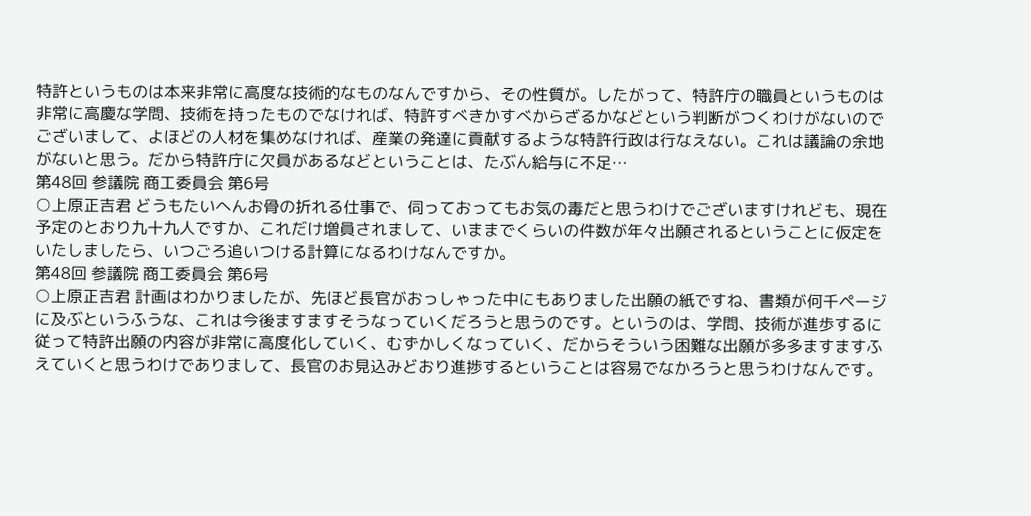特許というものは本来非常に高度な技術的なものなんですから、その性質が。したがって、特許庁の職員というものは非常に高慶な学問、技術を持ったものでなければ、特許すべきかすべからざるかなどという判断がつくわけがないのでございまして、よほどの人材を集めなければ、産業の発達に貢献するような特許行政は行なえない。これは議論の余地がないと思う。だから特許庁に欠員があるなどということは、たぶん給与に不足…
第48回 参議院 商工委員会 第6号
○上原正吉君 どうもたいへんお骨の折れる仕事で、伺っておってもお気の毒だと思うわけでございますけれども、現在予定のとおり九十九人ですか、これだけ増員されまして、いままでくらいの件数が年々出願されるということに仮定をいたしましたら、いつごろ追いつける計算になるわけなんですか。
第48回 参議院 商工委員会 第6号
○上原正吉君 計画はわかりましたが、先ほど長官がおっしゃった中にもありました出願の紙ですね、書類が何千ページに及ぶというふうな、これは今後ますますそうなっていくだろうと思うのです。というのは、学問、技術が進歩するに従って特許出願の内容が非常に高度化していく、むずかしくなっていく、だからそういう困難な出願が多多ますますふえていくと思うわけでありまして、長官のお見込みどおり進捗するということは容易でなかろうと思うわけなんです。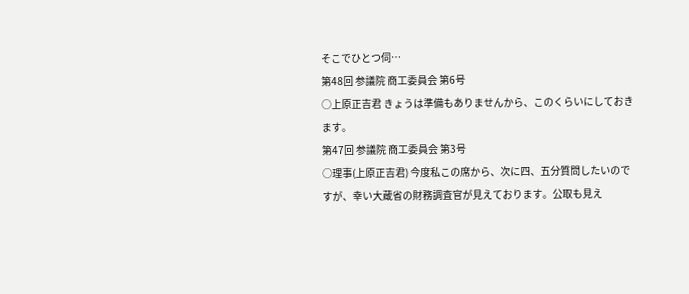そこでひとつ伺…
第48回 参議院 商工委員会 第6号
○上原正吉君 きょうは準備もありませんから、このくらいにしておきます。
第47回 参議院 商工委員会 第3号
○理事(上原正吉君) 今度私この席から、次に四、五分質問したいのですが、幸い大蔵省の財務調査官が見えております。公取も見え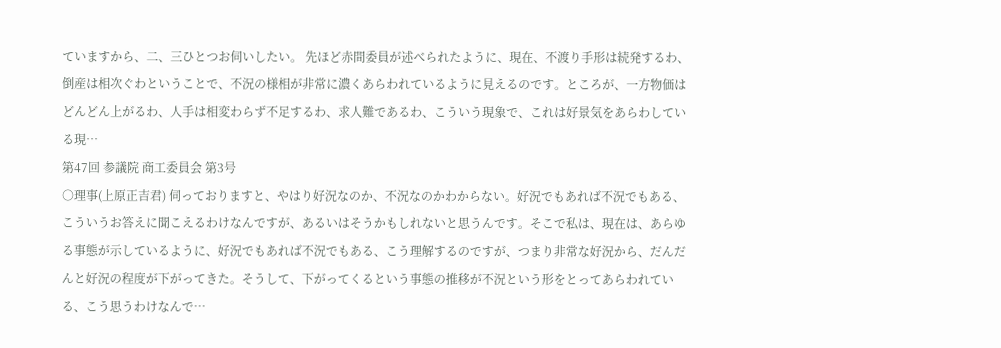ていますから、二、三ひとつお伺いしたい。 先ほど赤間委員が述べられたように、現在、不渡り手形は続発するわ、倒産は相次ぐわということで、不況の様相が非常に濃くあらわれているように見えるのです。ところが、一方物価はどんどん上がるわ、人手は相変わらず不足するわ、求人難であるわ、こういう現象で、これは好景気をあらわしている現…
第47回 参議院 商工委員会 第3号
○理事(上原正吉君) 伺っておりますと、やはり好況なのか、不況なのかわからない。好況でもあれば不況でもある、こういうお答えに聞こえるわけなんですが、あるいはそうかもしれないと思うんです。そこで私は、現在は、あらゆる事態が示しているように、好況でもあれば不況でもある、こう理解するのですが、つまり非常な好況から、だんだんと好況の程度が下がってきた。そうして、下がってくるという事態の推移が不況という形をとってあらわれている、こう思うわけなんで…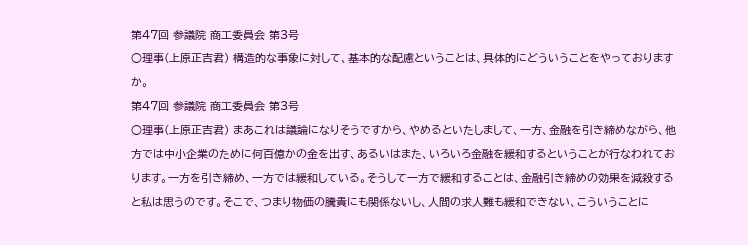第47回 参議院 商工委員会 第3号
○理事(上原正吉君) 構造的な事象に対して、基本的な配慮ということは、具体的にどういうことをやっておりますか。
第47回 参議院 商工委員会 第3号
○理事(上原正吉君) まあこれは議論になりそうですから、やめるといたしまして、一方、金融を引き締めながら、他方では中小企業のために何百億かの金を出す、あるいはまた、いろいろ金融を緩和するということが行なわれております。一方を引き締め、一方では緩和している。そうして一方で緩和することは、金融引き締めの効果を減殺すると私は思うのです。そこで、つまり物価の騰貴にも関係ないし、人間の求人難も緩和できない、こういうことに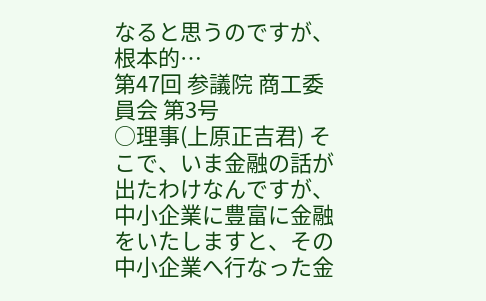なると思うのですが、根本的…
第47回 参議院 商工委員会 第3号
○理事(上原正吉君) そこで、いま金融の話が出たわけなんですが、中小企業に豊富に金融をいたしますと、その中小企業へ行なった金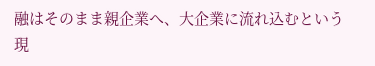融はそのまま親企業へ、大企業に流れ込むという現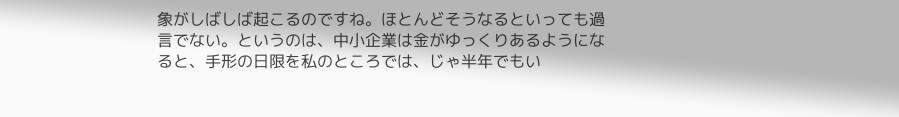象がしばしば起こるのですね。ほとんどそうなるといっても過言でない。というのは、中小企業は金がゆっくりあるようになると、手形の日限を私のところでは、じゃ半年でもい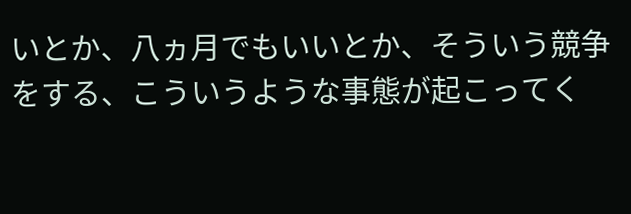いとか、八ヵ月でもいいとか、そういう競争をする、こういうような事態が起こってく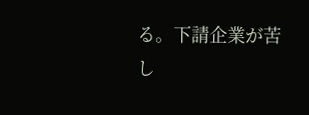る。下請企業が苦し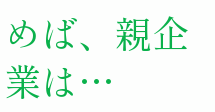めば、親企業は…